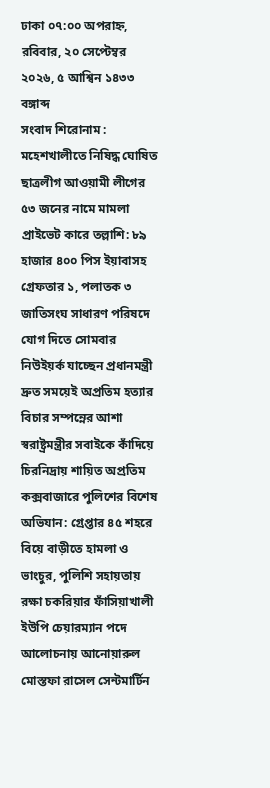ঢাকা ০৭:০০ অপরাহ্ন, রবিবার, ২০ সেপ্টেম্বর ২০২৬, ৫ আশ্বিন ১৪৩৩ বঙ্গাব্দ
সংবাদ শিরোনাম :
মহেশখালীতে নিষিদ্ধ ঘোষিত ছাত্রলীগ আওয়ামী লীগের ৫৩ জনের নামে মামলা প্রাইভেট কারে তল্লাশি: ৮৯ হাজার ৪০০ পিস ইয়াবাসহ গ্রেফতার ১, পলাতক ৩ জাতিসংঘ সাধারণ পরিষদে যোগ দিতে সোমবার নিউইয়র্ক যাচ্ছেন প্রধানমন্ত্রী দ্রুত সময়েই অপ্রতিম হত্যার বিচার সম্পন্নের আশা স্বরাষ্ট্রমন্ত্রীর সবাইকে কাঁদিয়ে চিরনিদ্রায় শায়িত অপ্রতিম কক্সবাজারে পুলিশের বিশেষ অভিযান: গ্রেপ্তার ৪৫ শহরে বিয়ে বাড়ীতে হামলা ও ভাংচুর, পুলিশি সহায়তায় রক্ষা চকরিয়ার ফাঁসিয়াখালী ইউপি চেয়ারম্যান পদে আলোচনায় আনোয়ারুল মোস্তফা রাসেল সেন্টমার্টিন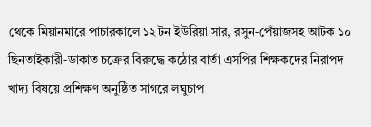থেকে মিয়ানমারে পাচারকালে ১২ টন ইউরিয়া সার, রসুন-পেঁয়াজসহ আটক ১০ ছিনতাইকারী-ডাকাত চক্রের বিরুদ্ধে কঠোর বার্তা এসপির শিক্ষকদের নিরাপদ খাদ্য বিষয়ে প্রশিক্ষণ অনুষ্ঠিত সাগরে লঘুচাপ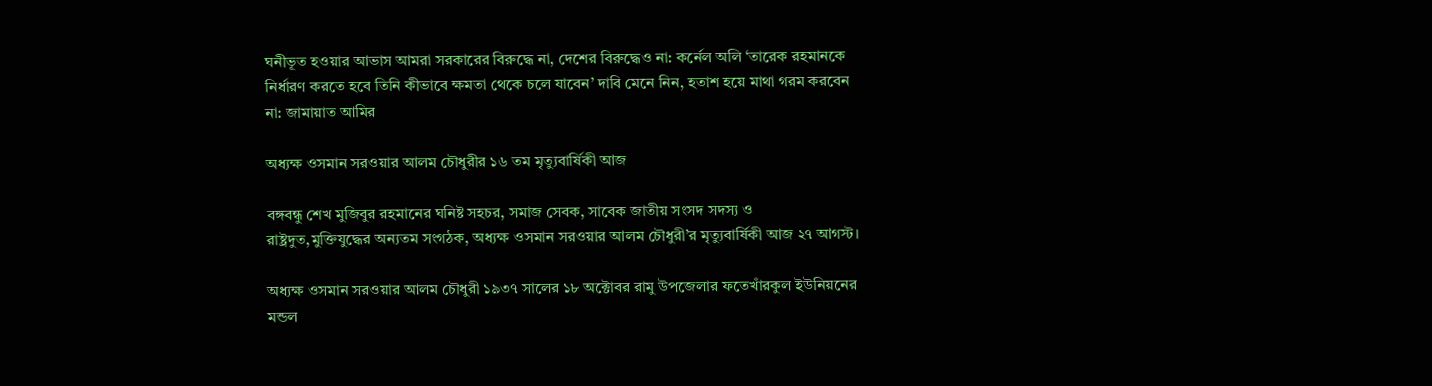ঘনীভূত হওয়ার আভাস আমরা সরকারের বিরুদ্ধে না, দেশের বিরুদ্ধেও না: কর্নেল অলি ‘তারেক রহমানকে নির্ধারণ করতে হবে তিনি কীভাবে ক্ষমতা থেকে চলে যাবেন’ দাবি মেনে নিন, হতাশ হয়ে মাথা গরম করবেন না: জামায়াত আমির

অধ্যক্ষ ওসমান সরওয়ার আলম চৌধুরীর ১৬ তম মৃত্যুবার্ষিকী আজ

বঙ্গবন্ধু শেখ মুজিবুর রহমানের ঘনিষ্ট সহচর, সমাজ সেবক, সাবেক জাতীয় সংসদ সদস্য ও রাষ্ট্রদুত,মুক্তিযুদ্ধের অন্যতম সংগঠক, অধ্যক্ষ ওসমান সরওয়ার আলম চৌধুরী’র মৃত্যুবার্ষিকী আজ ২৭ আগস্ট।

অধ্যক্ষ ওসমান সরওয়ার আলম চৌধুরী ১৯৩৭ সালের ১৮ অক্টোবর রামু উপজেলার ফতেখাঁরকুল ইউনিয়নের মন্ডল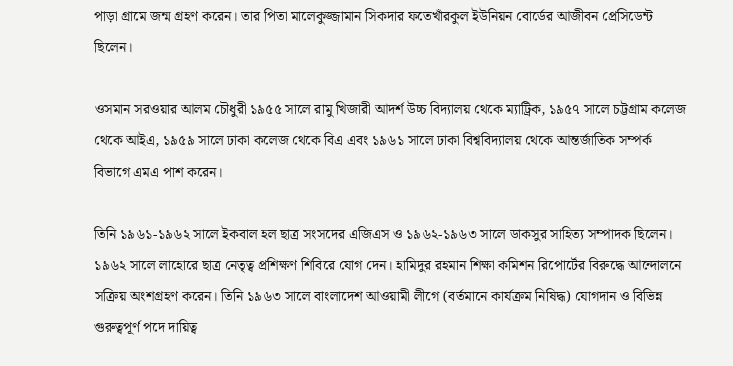পাড়া গ্রামে জন্ম গ্রহণ করেন। তার পিতা মালেকুজ্জামান সিকদার ফতেখাঁরকুল ইউনিয়ন বোর্ডের আজীবন প্রেসিডেন্ট ছিলেন।

ওসমান সরওয়ার আলম চৌধুরী ১৯৫৫ সালে রামু খিজারী আদর্শ উচ্চ বিদ্যালয় থেকে ম্যাট্রিক, ১৯৫৭ সালে চট্টগ্রাম কলেজ থেকে আইএ, ১৯৫৯ সালে ঢাকা কলেজ থেকে বিএ এবং ১৯৬১ সালে ঢাকা বিশ্ববিদ্যালয় থেকে আন্তর্জাতিক সম্পর্ক বিভাগে এমএ পাশ করেন।

তিনি ১৯৬১-১৯৬২ সালে ইকবাল হল ছাত্র সংসদের এজিএস ও ১৯৬২-১৯৬৩ সালে ডাকসুর সাহিত্য সম্পাদক ছিলেন। ১৯৬২ সালে লাহোরে ছাত্র নেতৃত্ব প্রশিক্ষণ শিবিরে যোগ দেন। হামিদুর রহমান শিক্ষা কমিশন রিপোর্টের বিরুদ্ধে আন্দোলনে সক্রিয় অংশগ্রহণ করেন। তিনি ১৯৬৩ সালে বাংলাদেশ আওয়ামী লীগে (বর্তমানে কার্যক্রম নিষিদ্ধ) যোগদান ও বিভিন্ন গুরুত্বপূর্ণ পদে দায়িত্ব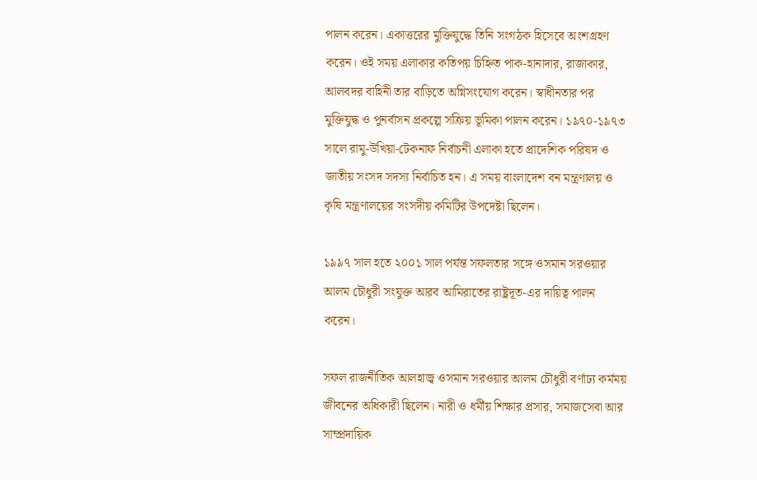পালন করেন। একাত্তরের মুক্তিযুদ্ধে তিনি সংগঠক হিসেবে অংশগ্রহণ করেন। ওই সময় এলাকার কতিপয় চিহ্নিত পাক-হানাদার, রাজাকার, আলবদর বাহিনী তার বাড়িতে অগ্নিসংযোগ করেন। স্বাধীনতার পর মুক্তিযুদ্ধ ও পুনর্বাসন প্রকল্পে সক্রিয় ভূমিকা পালন করেন। ১৯৭০-১৯৭৩ সালে রামু-উখিয়া-টেকনাফ নির্বাচনী এলাকা হতে প্রাদেশিক পরিষদ ও জাতীয় সংসদ সদস্য নির্বাচিত হন। এ সময় বাংলাদেশ বন মন্ত্রণালয় ও কৃষি মন্ত্রণালয়ের সংসদীয় কমিটির উপদেষ্টা ছিলেন।

১৯৯৭ সাল হতে ২০০১ সাল পর্যন্ত সফলতার সঙ্গে ওসমান সরওয়ার আলম চৌধুরী সংযুক্ত আরব আমিরাতের রাষ্ট্রদূত-এর দায়িত্ব পালন করেন।

সফল রাজনীতিক আলহাজ্ব ওসমান সরওয়ার আলম চৌধুরী বর্ণাঢ্য কর্মময় জীবনের অধিকারী ছিলেন। নারী ও ধর্মীয় শিক্ষার প্রসার, সমাজসেবা আর সাম্প্রদায়িক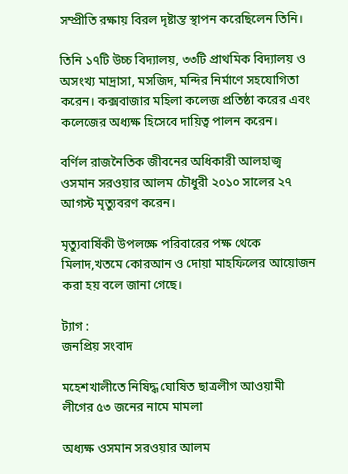সম্প্রীতি রক্ষায় বিরল দৃষ্টান্ত স্থাপন করেছিলেন তিনি।

তিনি ১৭টি উচ্চ বিদ্যালয়, ৩৩টি প্রাথমিক বিদ্যালয় ও অসংখ্য মাদ্রাসা, মসজিদ, মন্দির নির্মাণে সহযোগিতা করেন। কক্সবাজার মহিলা কলেজ প্রতিষ্ঠা করের এবং কলেজের অধ্যক্ষ হিসেবে দায়িত্ব পালন করেন।

বর্ণিল রাজনৈতিক জীবনের অধিকারী আলহাজ্ব ওসমান সরওয়ার আলম চৌধুরী ২০১০ সালের ২৭ আগস্ট মৃত্যুবরণ করেন।

মৃত্যুবার্ষিকী উপলক্ষে পরিবারের পক্ষ থেকে মিলাদ,খতমে কোরআন ও দোয়া মাহফিলের আয়োজন করা হয় বলে জানা গেছে।

ট্যাগ :
জনপ্রিয় সংবাদ

মহেশখালীতে নিষিদ্ধ ঘোষিত ছাত্রলীগ আওয়ামী লীগের ৫৩ জনের নামে মামলা

অধ্যক্ষ ওসমান সরওয়ার আলম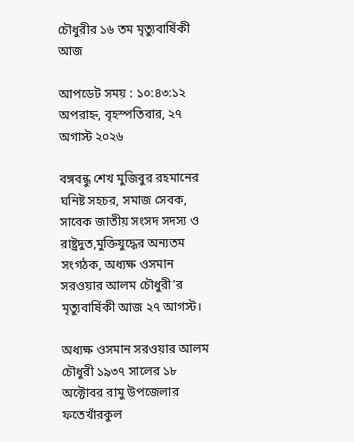চৌধুরীর ১৬ তম মৃত্যুবার্ষিকী আজ

আপডেট সময় : ১০:৪৩:১২ অপরাহ্ন, বৃহস্পতিবার, ২৭ অগাস্ট ২০২৬

বঙ্গবন্ধু শেখ মুজিবুর রহমানের ঘনিষ্ট সহচর, সমাজ সেবক, সাবেক জাতীয় সংসদ সদস্য ও রাষ্ট্রদুত,মুক্তিযুদ্ধের অন্যতম সংগঠক, অধ্যক্ষ ওসমান সরওয়ার আলম চৌধুরী’র মৃত্যুবার্ষিকী আজ ২৭ আগস্ট।

অধ্যক্ষ ওসমান সরওয়ার আলম চৌধুরী ১৯৩৭ সালের ১৮ অক্টোবর রামু উপজেলার ফতেখাঁরকুল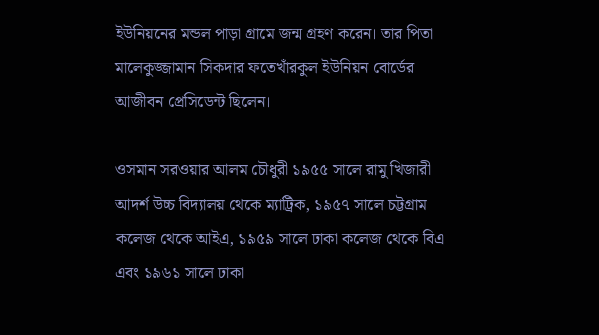ইউনিয়নের মন্ডল পাড়া গ্রামে জন্ম গ্রহণ করেন। তার পিতা মালেকুজ্জামান সিকদার ফতেখাঁরকুল ইউনিয়ন বোর্ডের আজীবন প্রেসিডেন্ট ছিলেন।

ওসমান সরওয়ার আলম চৌধুরী ১৯৫৫ সালে রামু খিজারী আদর্শ উচ্চ বিদ্যালয় থেকে ম্যাট্রিক, ১৯৫৭ সালে চট্টগ্রাম কলেজ থেকে আইএ, ১৯৫৯ সালে ঢাকা কলেজ থেকে বিএ এবং ১৯৬১ সালে ঢাকা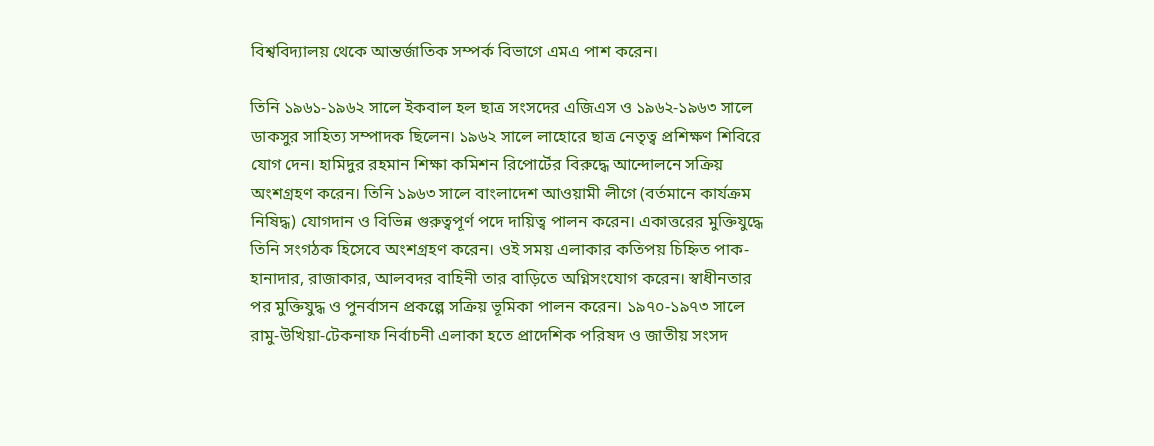বিশ্ববিদ্যালয় থেকে আন্তর্জাতিক সম্পর্ক বিভাগে এমএ পাশ করেন।

তিনি ১৯৬১-১৯৬২ সালে ইকবাল হল ছাত্র সংসদের এজিএস ও ১৯৬২-১৯৬৩ সালে ডাকসুর সাহিত্য সম্পাদক ছিলেন। ১৯৬২ সালে লাহোরে ছাত্র নেতৃত্ব প্রশিক্ষণ শিবিরে যোগ দেন। হামিদুর রহমান শিক্ষা কমিশন রিপোর্টের বিরুদ্ধে আন্দোলনে সক্রিয় অংশগ্রহণ করেন। তিনি ১৯৬৩ সালে বাংলাদেশ আওয়ামী লীগে (বর্তমানে কার্যক্রম নিষিদ্ধ) যোগদান ও বিভিন্ন গুরুত্বপূর্ণ পদে দায়িত্ব পালন করেন। একাত্তরের মুক্তিযুদ্ধে তিনি সংগঠক হিসেবে অংশগ্রহণ করেন। ওই সময় এলাকার কতিপয় চিহ্নিত পাক-হানাদার, রাজাকার, আলবদর বাহিনী তার বাড়িতে অগ্নিসংযোগ করেন। স্বাধীনতার পর মুক্তিযুদ্ধ ও পুনর্বাসন প্রকল্পে সক্রিয় ভূমিকা পালন করেন। ১৯৭০-১৯৭৩ সালে রামু-উখিয়া-টেকনাফ নির্বাচনী এলাকা হতে প্রাদেশিক পরিষদ ও জাতীয় সংসদ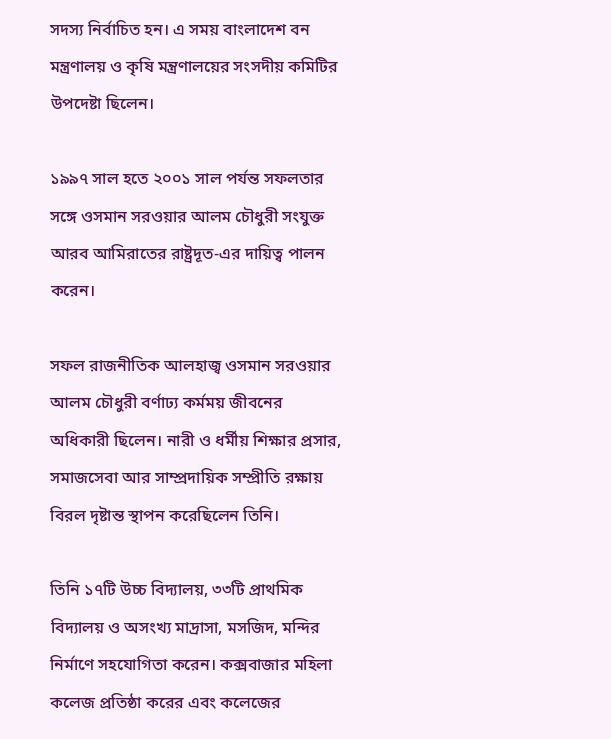সদস্য নির্বাচিত হন। এ সময় বাংলাদেশ বন মন্ত্রণালয় ও কৃষি মন্ত্রণালয়ের সংসদীয় কমিটির উপদেষ্টা ছিলেন।

১৯৯৭ সাল হতে ২০০১ সাল পর্যন্ত সফলতার সঙ্গে ওসমান সরওয়ার আলম চৌধুরী সংযুক্ত আরব আমিরাতের রাষ্ট্রদূত-এর দায়িত্ব পালন করেন।

সফল রাজনীতিক আলহাজ্ব ওসমান সরওয়ার আলম চৌধুরী বর্ণাঢ্য কর্মময় জীবনের অধিকারী ছিলেন। নারী ও ধর্মীয় শিক্ষার প্রসার, সমাজসেবা আর সাম্প্রদায়িক সম্প্রীতি রক্ষায় বিরল দৃষ্টান্ত স্থাপন করেছিলেন তিনি।

তিনি ১৭টি উচ্চ বিদ্যালয়, ৩৩টি প্রাথমিক বিদ্যালয় ও অসংখ্য মাদ্রাসা, মসজিদ, মন্দির নির্মাণে সহযোগিতা করেন। কক্সবাজার মহিলা কলেজ প্রতিষ্ঠা করের এবং কলেজের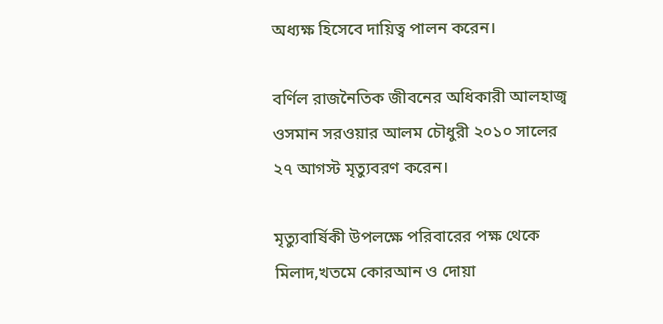অধ্যক্ষ হিসেবে দায়িত্ব পালন করেন।

বর্ণিল রাজনৈতিক জীবনের অধিকারী আলহাজ্ব ওসমান সরওয়ার আলম চৌধুরী ২০১০ সালের ২৭ আগস্ট মৃত্যুবরণ করেন।

মৃত্যুবার্ষিকী উপলক্ষে পরিবারের পক্ষ থেকে মিলাদ,খতমে কোরআন ও দোয়া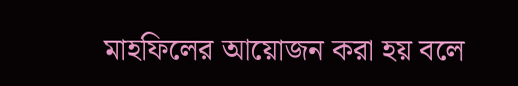মাহফিলের আয়োজন করা হয় বলে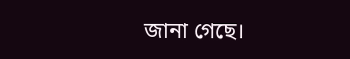জানা গেছে।